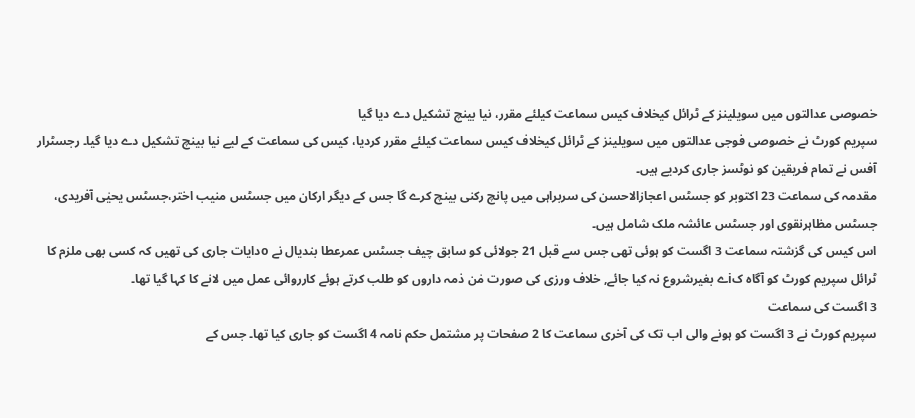خصوصی عدالتوں میں سویلینز کے ٹرائل کیخلاف کیس سماعت کیلئے مقرر، نیا بینچ تشکیل دے دیا گیا
سپریم کورٹ نے خصوصی فوجی عدالتوں میں سویلینز کے ٹرائل کیخلاف کیس سماعت کیلئے مقرر کردیا، کیس کی سماعت کے لیے نیا بینچ تشکیل دے دیا گیا۔ رجسٹرار آفس نے تمام فریقین کو نوٹسز جاری کردیے ہیں۔
مقدمہ کی سماعت 23 اکتوبر کو جسٹس اعجازالاحسن کی سربراہی میں پانچ رکنی بینچ کرے گا جس کے دیگر ارکان میں جسٹس منیب اختر،جسٹس یحیٰی آفریدی، جسٹس مظاہرنقوی اور جسٹس عائشہ ملک شامل ہیں۔
اس کیس کی گزشتہ سماعت 3 اگست کو ہوئی تھی جس سے قبل 21 جولائی کو سابق چیف جسٹس عمرعطا بندیال نے oدایات جاری کی تھیں کہ کسی بھی ملزم کا ٹرائل سپریم کورٹ کو آگاہ کiے بغیرشروع نہ کیا جائے, خلاف ورزی کی صورت مٰن ذمہ داروں کو طلب کرتے ہوئے کارروائی عمل میں لانے کا کہا گیا تھا۔
3 اگست کی سماعت
سپریم کورٹ نے 3 اگست کو ہونے والی اب تک کی آخری سماعت کا 2 صفحات پر مشتمل حکم نامہ 4 اگست کو جاری کیا تھا۔ جس کے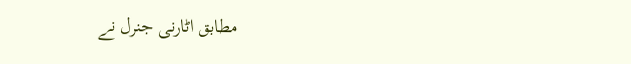مطابق اٹارنی جنرل نے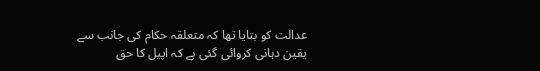عدالت کو بتایا تھا کہ متعلقہ حکام کی جانب سے یقین دہانی کروائی گئی ہے کہ اپیل کا حق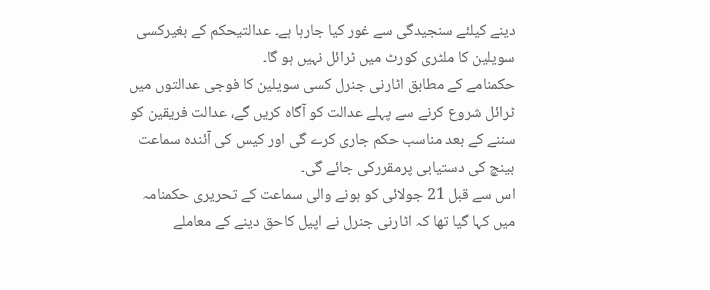دینے کیلئے سنجیدگی سے غور کیا جارہا ہے۔ عدالتیحکم کے بغیرکسی سویلین کا ملٹری کورٹ میں ٹرائل نہیں ہو گا۔
حکمنامے کے مطابق اٹارنی جنرل کسی سویلین کا فوجی عدالتوں میں ٹرائل شروع کرنے سے پہلے عدالت کو آگاہ کریں گے، عدالت فریقین کو سننے کے بعد مناسب حکم جاری کرے گی اور کیس کی آئندہ سماعت بینچ کی دستیابی پرمقررکی جائے گی۔
اس سے قبل 21 جولائی کو ہونے والی سماعت کے تحریری حکمنامہ میں کہا گیا تھا کہ اٹارنی جنرل نے اپیل کاحق دینے کے معاملے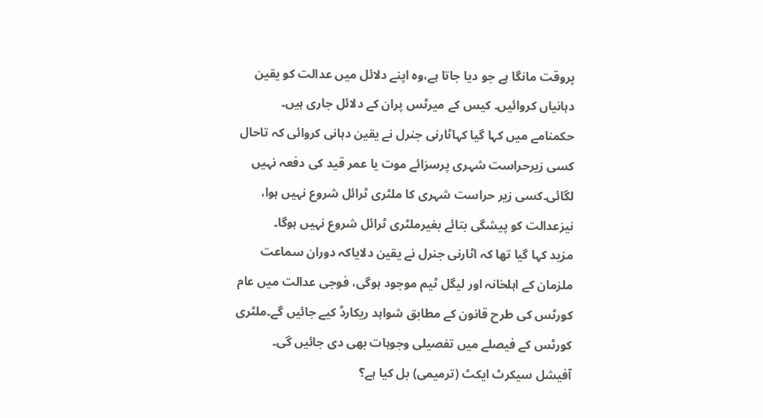پروقت مانگا ہے جو دیا جاتا ہے،وہ اپنے دلائل میں عدالت کو یقین دہانیاں کروائیں۔ کیس کے میرٹس پران کے دلائل جاری ہیں۔
حکمنامے میں کہا گیا کہاٹارنی جنرل نے یقین دہانی کروائی کہ تاحال کسی زیرحراست شہری پرسزائے موت یا عمر قید کی دفعہ نہیں لگائی۔کسی زیر حراست شہری کا ملٹری ٹرائل شروع نہیں ہوا، نیزعدالت کو پیشگی بتائے بغیرملٹری ٹرائل شروع نہیں ہوگا۔
مزید کہا گیا تھا کہ اٹارنی جنرل نے یقین دلایاکہ دوران سماعت ملزمان کے اہلخانہ اور لیگل ٹیم موجود ہوگی، فوجی عدالت میں عام کورٹس کی طرح قانون کے مطابق شواہد ریکارڈ کیے جائیں گے۔ملٹری کورٹس کے فیصلے میں تفصیلی وجوہات بھی دی جائیں گی۔
آفیشل سیکرٹ ایکٹ (ترمیمی) بل کیا ہے؟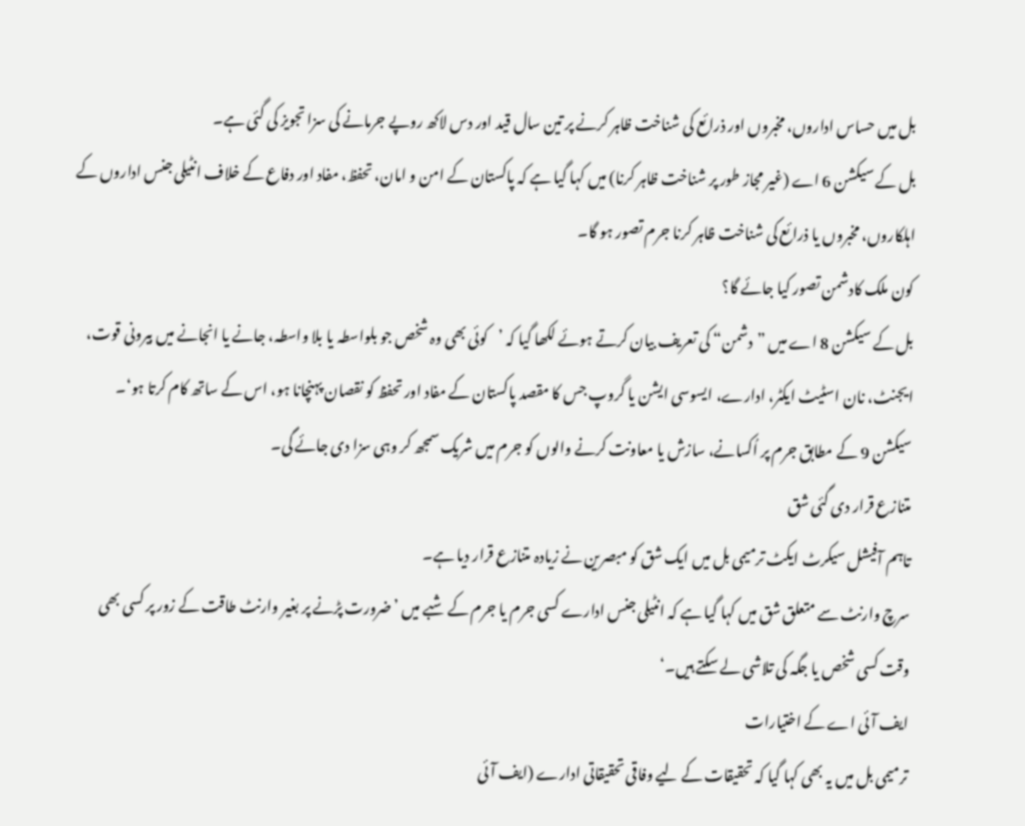بل میں حساس اداروں، مخبروں اور ذرائع کی شناخت ظاہر کرنے پر تین سال قید اور دس لاکھ روپے جرمانے کی سزا تجویز کی گئی ہے۔
بل کے سیکشن 6 اے (غیر مجاز طور پر شناخت ظاہر کرنا) میں کہا گیا ہے کہ پاکستان کے امن و امان، تحفظ، مفاد اور دفاع کے خلاف انٹیلی جنس اداروں کے اہلکاروں، مخبروں یا ذرائع کی شناخت ظاہر کرنا جرم تصور ہو گا۔
کون ملک کادشمن تصور کیا جائے گا؟
بل کے سیکشن 8 اے میں ”دشمن“ کی تعریف بیان کرتے ہوئے لکھا گیا کہ ’کوئی بھی وہ شخص جو بلواسطہ یا بلا واسطہ، جانے یا انجانے میں بیرونی قوت، ایجنٹ، نان اسٹیٹ ایکٹر، ادارے، ایسوسی ایشن یا گروپ جس کا مقصد پاکستان کے مفاد اور تحفظ کو نقصان پہنچانا ہو، اس کے ساتھ کام کرتا ہو‘۔
سیکشن 9 کے مطابق جرم پر اُکسانے، سازش یا معاونت کرنے والوں کو جرم میں شریک سمجھ کر وہی سزا دی جائے گی۔
متنازع قرار دی گئی شق
تاہم آفیشل سیکرٹ ایکٹ ترمیمی بل میں ایک شق کو مبصرین نے زیادہ متنازع قرار دیا ہے۔
سرچ وارنٹ سے متعلق شق میں کہا گیا ہے کہ انٹیلی جنس ادارے کسی جرم یا جرم کے شبے میں ’ضرورت پڑنے پر بغیر وارنٹ طاقت کے زور پر کسی بھی وقت کسی شخص یا جگہ کی تلاشی لے سکتے ہیں۔‘
ایف آئی اے کے اختیارات
ترمیمی بل میں یہ بھی کہا گیا کہ تحقیقات کے لیے وفاقی تحقیقاتی ادارے (ایف آئی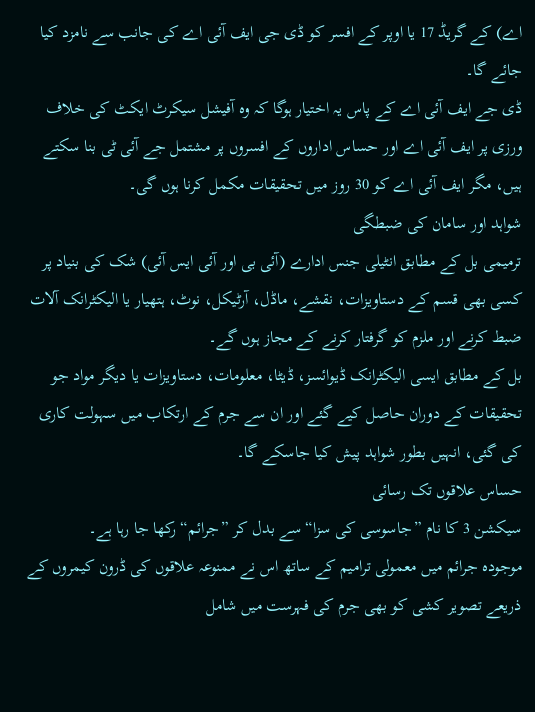اے) کے گریڈ 17 یا اوپر کے افسر کو ڈی جی ایف آئی اے کی جانب سے نامزد کیا جائے گا۔
ڈی جے ایف آئی اے کے پاس یہ اختیار ہوگا کہ وہ آفیشل سیکرٹ ایکٹ کی خلاف ورزی پر ایف آئی اے اور حساس اداروں کے افسروں پر مشتمل جے آئی ٹی بنا سکتے ہیں، مگر ایف آئی اے کو 30 روز میں تحقیقات مکمل کرنا ہوں گی۔
شواہد اور سامان کی ضبطگی
ترمیمی بل کے مطابق انٹیلی جنس ادارے (آئی بی اور آئی ایس آئی) شک کی بنیاد پر کسی بھی قسم کے دستاویزات، نقشے، ماڈل، آرٹیکل، نوٹ، ہتھیار یا الیکٹرانک آلات ضبط کرنے اور ملزم کو گرفتار کرنے کے مجاز ہوں گے۔
بل کے مطابق ایسی الیکٹرانک ڈیوائسز، ڈیٹا، معلومات، دستاویزات یا دیگر مواد جو تحقیقات کے دوران حاصل کیے گئے اور ان سے جرم کے ارتکاب میں سہولت کاری کی گئی، انہیں بطور شواہد پیش کیا جاسکے گا۔
حساس علاقوں تک رسائی
سیکشن 3 کا نام ”جاسوسی کی سزا“ سے بدل کر ”جرائم“ رکھا جا رہا ہے۔
موجودہ جرائم میں معمولی ترامیم کے ساتھ اس نے ممنوعہ علاقوں کی ڈرون کیمروں کے ذریعے تصویر کشی کو بھی جرم کی فہرست میں شامل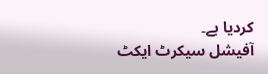کردیا ہے۔
آفیشل سیکرٹ ایکٹ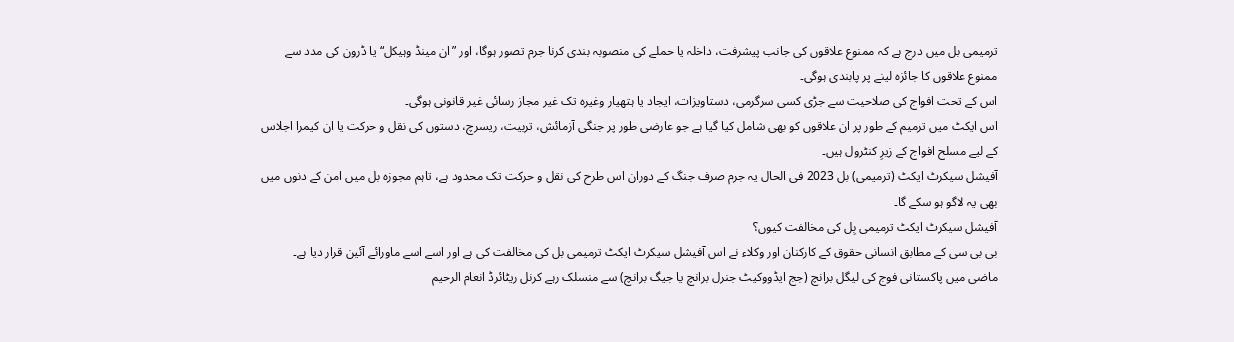ترمیمی بل میں درج ہے کہ ممنوع علاقوں کی جانب پیشرفت، داخلہ یا حملے کی منصوبہ بندی کرنا جرم تصور ہوگا، اور ”ان مینڈ وہیکل“ یا ڈرون کی مدد سے ممنوع علاقوں کا جائزہ لینے پر پابندی ہوگی۔
اس کے تحت افواج کی صلاحیت سے جڑی کسی سرگرمی، دستاویزات، ایجاد یا ہتھیار وغیرہ تک غیر مجاز رسائی غیر قانونی ہوگی۔
اس ایکٹ میں ترمیم کے طور پر ان علاقوں کو بھی شامل کیا گیا ہے جو عارضی طور پر جنگی آزمائش، تربیت، ریسرچ، دستوں کی نقل و حرکت یا ان کیمرا اجلاس کے لیے مسلح افواج کے زیرِ کنٹرول ہیں۔
آفیشل سیکرٹ ایکٹ (ترمیمی) بل 2023 فی الحال یہ جرم صرف جنگ کے دوران اس طرح کی نقل و حرکت تک محدود ہے، تاہم مجوزہ بل میں امن کے دنوں میں بھی یہ لاگو ہو سکے گا۔
آفیشل سیکرٹ ایکٹ ترمیمی بِل کی مخالفت کیوں؟
بی بی سی کے مطابق انسانی حقوق کے کارکنان اور وکلاء نے اس آفیشل سیکرٹ ایکٹ ترمیمی بل کی مخالفت کی ہے اور اسے اسے ماورائے آئین قرار دیا ہے۔
ماضی میں پاکستانی فوج کی لیگل برانچ (جج ایڈووکیٹ جنرل برانچ یا جیگ برانچ) سے منسلک رہے کرنل ریٹائرڈ انعام الرحیم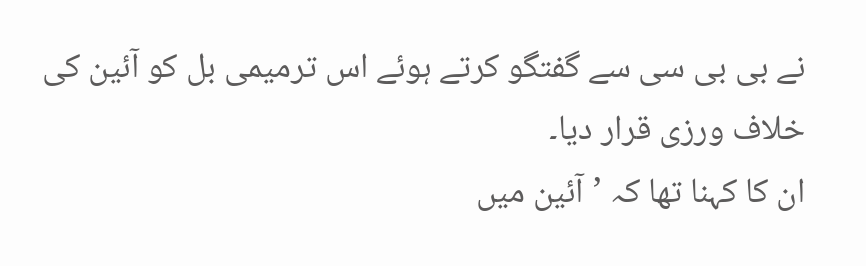نے بی بی سی سے گفتگو کرتے ہوئے اس ترمیمی بل کو آئین کی خلاف ورزی قرار دیا۔
ان کا کہنا تھا کہ ’آئین میں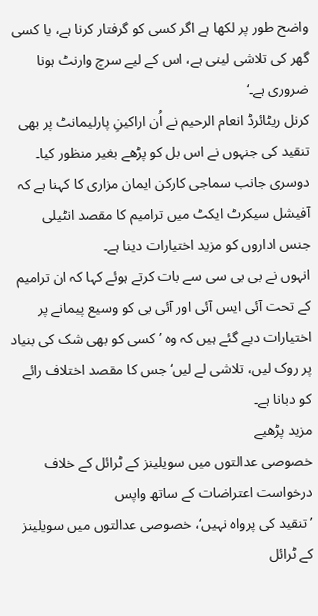واضح طور پر لکھا ہے اگر کسی کو گرفتار کرنا ہے، یا کسی گھر کی تلاشی لینی ہے، اس کے لیے سرچ وارنٹ ہونا ضروری ہے۔‘
کرنل ریٹائرڈ انعام الرحیم نے اُن اراکینِ پارلیمانٹ پر بھی تنقید کی جنہوں نے اس بل کو پڑھے بغیر منظور کیا۔
دوسری جانب سماجی کارکن ایمان مزاری کا کہنا ہے کہ آفیشل سیکرٹ ایکٹ میں ترامیم کا مقصد انٹیلی جنس اداروں کو مزید اختیارات دینا ہے۔
انہوں نے بی بی سی سے بات کرتے ہوئے کہا کہ ان ترامیم کے تحت آئی ایس آئی اور آئی بی کو وسیع پیمانے پر اختیارات دیے گئے ہیں کہ وہ ’کسی کو بھی شک کی بنیاد پر روک لیں، تلاشی لے لیں‘ جس کا مقصد اختلاف رائے کو دبانا ہے۔
مزید پڑھیے
خصوصی عدالتوں میں سویلینز کے ٹرائل کے خلاف درخواست اعتراضات کے ساتھ واپس
’تنقید کی پرواہ نہیں‘، خصوصی عدالتوں میں سویلینز کے ٹرائل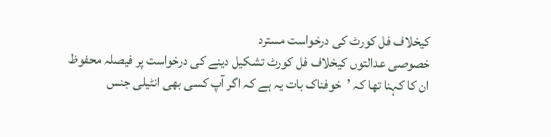کیخلاف فل کورٹ کی درخواست مسترد
خصوصی عدالتوں کیخلاف فل کورٹ تشکیل دینے کی درخواست پر فیصلہ محفوظ
ان کا کہنا تھا کہ ’خوفناک بات یہ ہے کہ اگر آپ کسی بھی انٹیلی جنس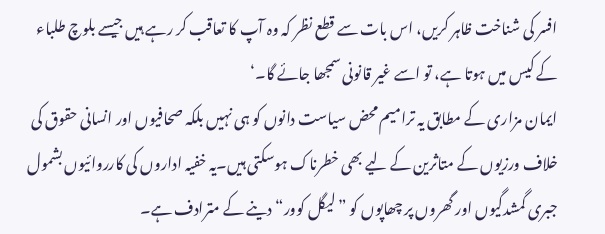افسر کی شناخت ظاہر کریں، اس بات سے قطع نظر کہ وہ آپ کا تعاقب کر رہے ہیں جیسے بلوچ طلباء کے کیس میں ہوتا ہے، تو اسے غیر قانونی سمجھا جائے گا۔‘
ایمان مزاری کے مطابق یہ ترامیم محض سیاست دانوں کو ہی نہیں بلکہ صحافیوں اور انسانی حقوق کی خلاف ورزیوں کے متاثرین کے لیے بھی خطرناک ہوسکتی ہیں۔یہ خفیہ اداروں کی کارروائیوں بشمول جبری گمشدگیوں اور گھروں پر چھاپوں کو ”لیگل کوور“ دینے کے مترادف ہے۔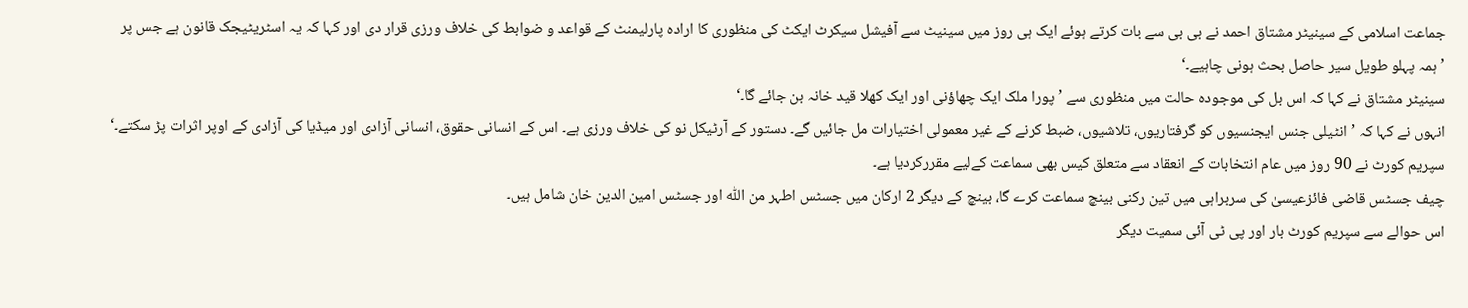جماعت اسلامی کے سینیٹر مشتاق احمد نے بی بی سے بات کرتے ہوئے ایک ہی روز میں سینیٹ سے آفیشل سیکرٹ ایکٹ کی منظوری کا ارادہ پارلیمنٹ کے قواعد و ضوابط کی خلاف ورزی قرار دی اور کہا کہ یہ اسٹریٹیجک قانون ہے جس پر ’ہمہ پہلو طویل سیر حاصل بحث ہونی چاہیے۔‘
سینیٹر مشتاق نے کہا کہ اس بل کی موجودہ حالت میں منظوری سے ’پورا ملک ایک چھاؤنی اور ایک کھلا قید خانہ بن جائے گا۔‘
انہوں نے کہا کہ ’انٹیلی جنس ایجنسیوں کو گرفتاریوں، تلاشیوں، ضبط کرنے کے غیر معمولی اختیارات مل جائیں گے۔ دستور کے آرٹیکل نو کی خلاف ورزی ہے۔ اس کے انسانی حقوق، انسانی آزادی اور میڈیا کی آزادی کے اوپر اثرات پڑ سکتے۔‘
سپریم کورٹ نے 90 روز میں عام انتخابات کے انعقاد سے متعلق کیس بھی سماعت کےلیے مقررکردیا ہے۔
چیف جسٹس قاضی فائزعیسیٰ کی سربراہی میں تین رکنی بینچ سماعت کرے گا، بینچ کے دیگر 2 ارکان میں جسٹس اطہر من اللّٰہ اور جسٹس امین الدین خان شامل ہیں۔
اس حوالے سے سپریم کورٹ بار اور پی ٹی آئی سمیت دیگر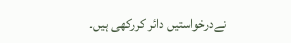نےدرخواستیں دائر کررکھی ہیں۔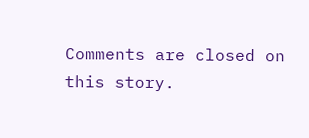Comments are closed on this story.